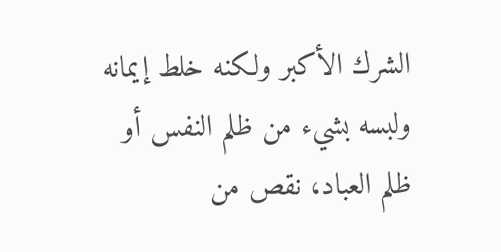الشرك الأكبر ولكنه خلط إيمانه ولبسه بشيء من ظلم النفس أو ظلم العباد، نقص من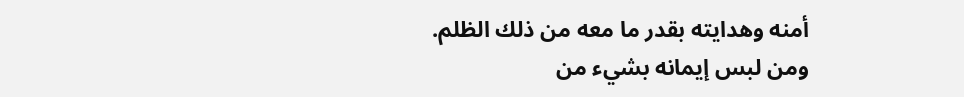أمنه وهدايته بقدر ما معه من ذلك الظلم.
ومن لبس إيمانه بشيء من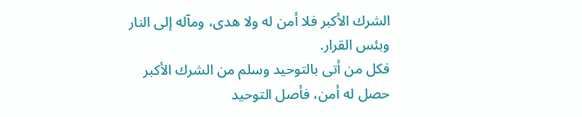الشرك الأكبر فلا أمن له ولا هدى، ومآله إلى النار وبئس القرار.
فكل من أتى بالتوحيد وسلم من الشرك الأكبر حصل له أمن، فأصل التوحيد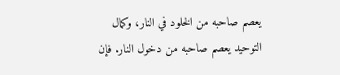يعصم صاحبه من الخلود في النار، وكمال التوحيد يعصم صاحبه من دخول النار. فإن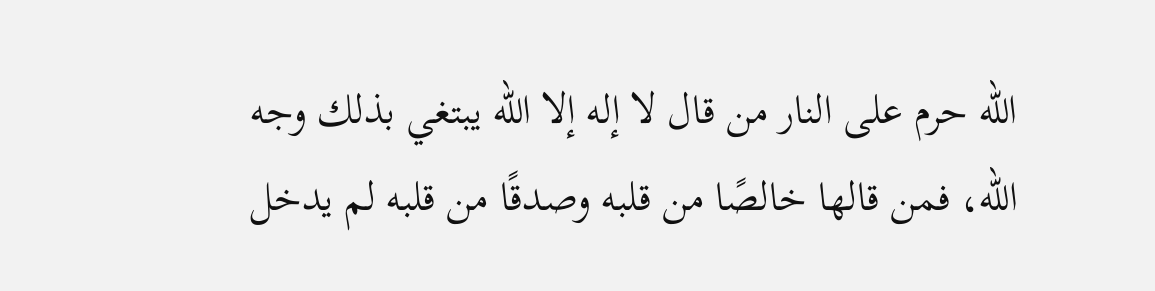الله حرم على النار من قال لا إله إلا الله يبتغي بذلك وجه الله، فمن قالها خالصًا من قلبه وصدقًا من قلبه لم يدخل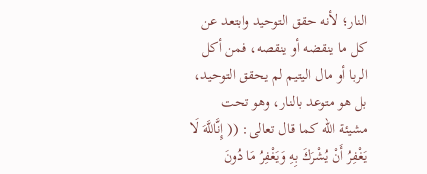النار؛ لأنه حقق التوحيد وابتعد عن كل ما ينقضه أو ينقصه، فمن أكل الربا أو مال اليتيم لم يحقق التوحيد، بل هو متوعد بالنار، وهو تحت مشيئة الله كما قال تعالى: (( إِنَّاللَّهَ لَا يَغْفِرُ أَنْ يُشْرَكَ بِهِ وَيَغْفِرُ مَا دُونَ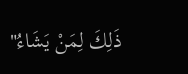ذَلِكَ لِمَنْ يَشَاءُ"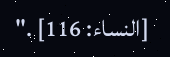[النساء: 116] ."